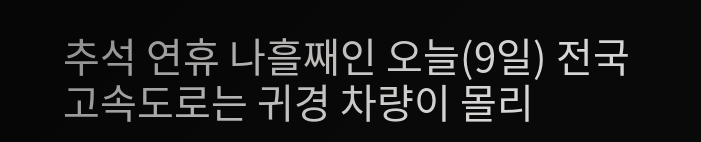추석 연휴 나흘째인 오늘(9일) 전국 고속도로는 귀경 차량이 몰리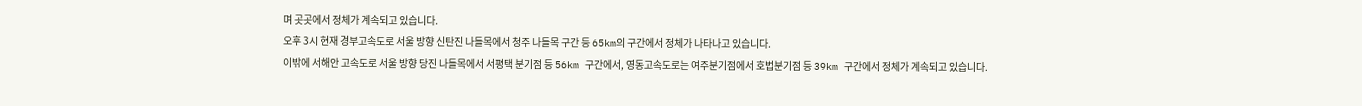며 곳곳에서 정체가 계속되고 있습니다.
오후 3시 현재 경부고속도로 서울 방향 신탄진 나들목에서 청주 나들목 구간 등 65km의 구간에서 정체가 나타나고 있습니다.
이밖에 서해안 고속도로 서울 방향 당진 나들목에서 서평택 분기점 등 56km 구간에서, 영동고속도로는 여주분기점에서 호법분기점 등 39km 구간에서 정체가 계속되고 있습니다.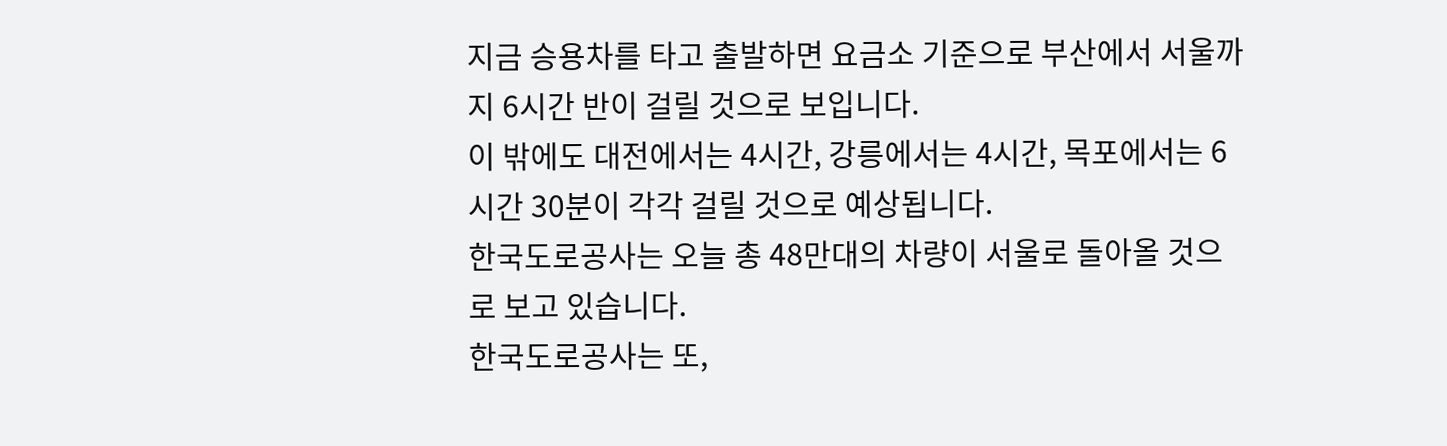지금 승용차를 타고 출발하면 요금소 기준으로 부산에서 서울까지 6시간 반이 걸릴 것으로 보입니다.
이 밖에도 대전에서는 4시간, 강릉에서는 4시간, 목포에서는 6시간 30분이 각각 걸릴 것으로 예상됩니다.
한국도로공사는 오늘 총 48만대의 차량이 서울로 돌아올 것으로 보고 있습니다.
한국도로공사는 또,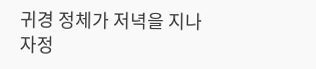귀경 정체가 저녁을 지나 자정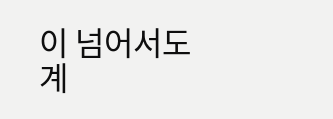이 넘어서도 계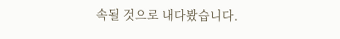속될 것으로 내다봤습니다.